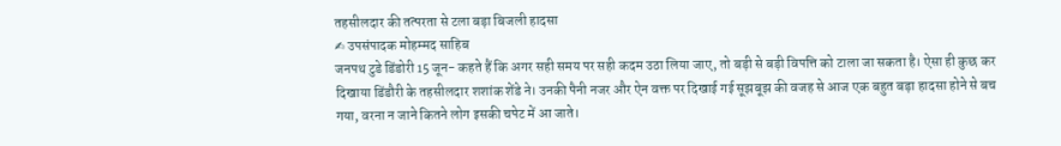तहसीलदार की तत्परता से टला बड़ा बिजली हादसा
✍ उपसंपादक मोहम्मद साहिब
जनपथ टुडे डिंडोरी 15 जून- कहते हैं कि अगर सही समय पर सही कदम उठा लिया जाए, तो बड़ी से बड़ी विपत्ति को टाला जा सकता है। ऐसा ही कुछ कर दिखाया डिंडौरी के तहसीलदार शशांक शेंडे ने। उनकी पैनी नजर और ऐन वक्त पर दिखाई गई सूझबूझ की वजह से आज एक बहुत बड़ा हादसा होने से बच गया, वरना न जाने कितने लोग इसकी चपेट में आ जाते।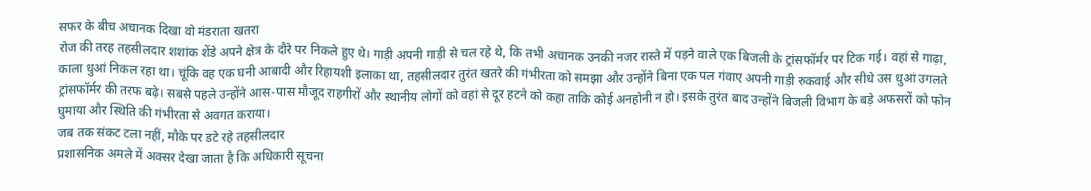सफर के बीच अचानक दिखा वो मंडराता खतरा
रोज की तरह तहसीलदार शशांक शेंडे अपने क्षेत्र के दौरे पर निकले हुए थे। गाड़ी अपनी गाड़ी से चल रहे थे, कि तभी अचानक उनकी नजर रास्ते में पड़ने वाले एक बिजली के ट्रांसफॉर्मर पर टिक गई। वहां से गाढ़ा, काला धुआं निकल रहा था। चूंकि वह एक घनी आबादी और रिहायशी इलाका था, तहसीलदार तुरंत खतरे की गंभीरता को समझा और उन्होंने बिना एक पल गंवाए अपनी गाड़ी रुकवाई और सीधे उस धुआं उगलते ट्रांसफॉर्मर की तरफ बढ़े। सबसे पहले उन्होंने आस-पास मौजूद राहगीरों और स्थानीय लोगों को वहां से दूर हटने को कहा ताकि कोई अनहोनी न हो। इसके तुरंत बाद उन्होंने बिजली विभाग के बड़े अफसरों को फोन घुमाया और स्थिति की गंभीरता से अवगत कराया।
जब तक संकट टला नहीं, मौके पर डटे रहे तहसीलदार
प्रशासनिक अमले में अक्सर देखा जाता है कि अधिकारी सूचना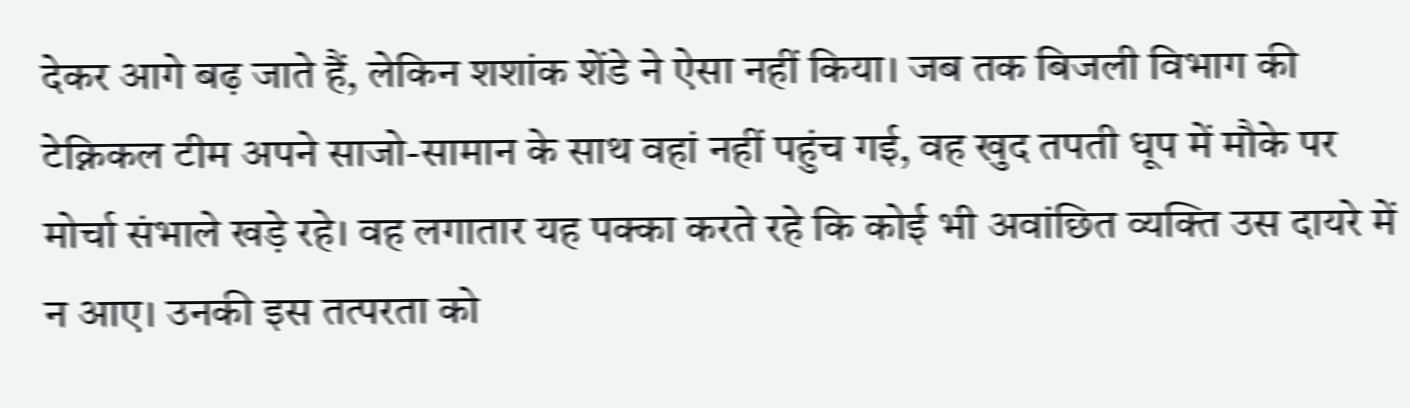देकर आगे बढ़ जाते हैं, लेकिन शशांक शेंडे ने ऐसा नहीं किया। जब तक बिजली विभाग की टेक्निकल टीम अपने साजो-सामान के साथ वहां नहीं पहुंच गई, वह खुद तपती धूप में मौके पर मोर्चा संभाले खड़े रहे। वह लगातार यह पक्का करते रहे कि कोई भी अवांछित व्यक्ति उस दायरे में न आए। उनकी इस तत्परता को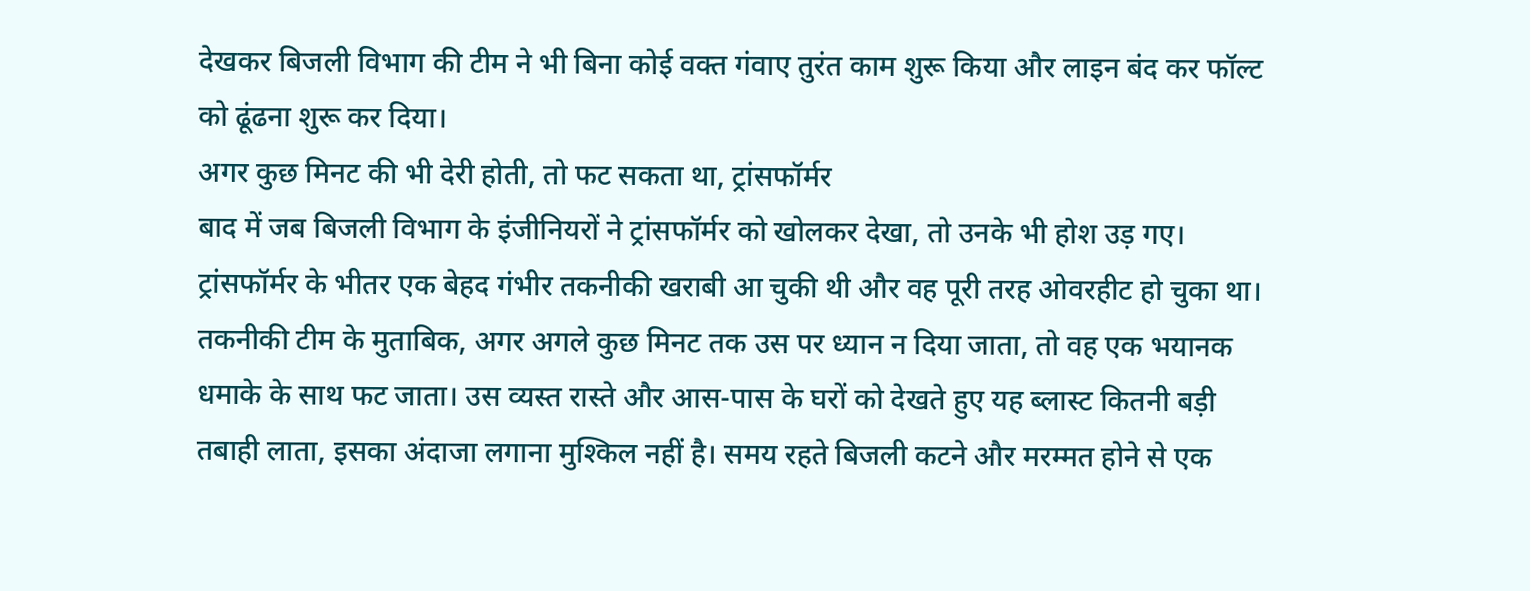देखकर बिजली विभाग की टीम ने भी बिना कोई वक्त गंवाए तुरंत काम शुरू किया और लाइन बंद कर फॉल्ट को ढूंढना शुरू कर दिया।
अगर कुछ मिनट की भी देरी होती, तो फट सकता था, ट्रांसफॉर्मर
बाद में जब बिजली विभाग के इंजीनियरों ने ट्रांसफॉर्मर को खोलकर देखा, तो उनके भी होश उड़ गए। ट्रांसफॉर्मर के भीतर एक बेहद गंभीर तकनीकी खराबी आ चुकी थी और वह पूरी तरह ओवरहीट हो चुका था। तकनीकी टीम के मुताबिक, अगर अगले कुछ मिनट तक उस पर ध्यान न दिया जाता, तो वह एक भयानक धमाके के साथ फट जाता। उस व्यस्त रास्ते और आस-पास के घरों को देखते हुए यह ब्लास्ट कितनी बड़ी तबाही लाता, इसका अंदाजा लगाना मुश्किल नहीं है। समय रहते बिजली कटने और मरम्मत होने से एक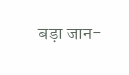बड़ा जान-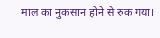माल का नुकसान होने से रुक गया।